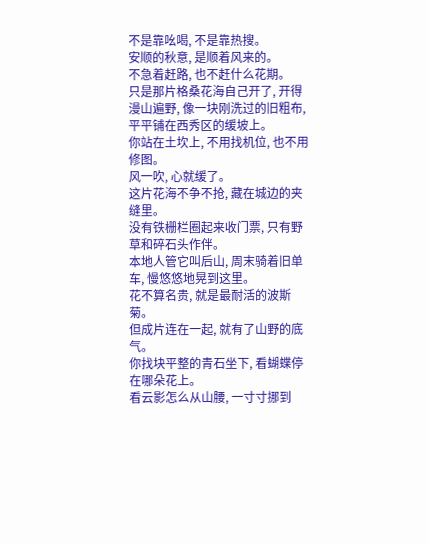不是靠吆喝, 不是靠热搜。
安顺的秋意, 是顺着风来的。
不急着赶路, 也不赶什么花期。
只是那片格桑花海自己开了, 开得漫山遍野, 像一块刚洗过的旧粗布, 平平铺在西秀区的缓坡上。
你站在土坎上, 不用找机位, 也不用修图。
风一吹, 心就缓了。
这片花海不争不抢, 藏在城边的夹缝里。
没有铁栅栏圈起来收门票, 只有野草和碎石头作伴。
本地人管它叫后山, 周末骑着旧单车, 慢悠悠地晃到这里。
花不算名贵, 就是最耐活的波斯菊。
但成片连在一起, 就有了山野的底气。
你找块平整的青石坐下, 看蝴蝶停在哪朵花上。
看云影怎么从山腰, 一寸寸挪到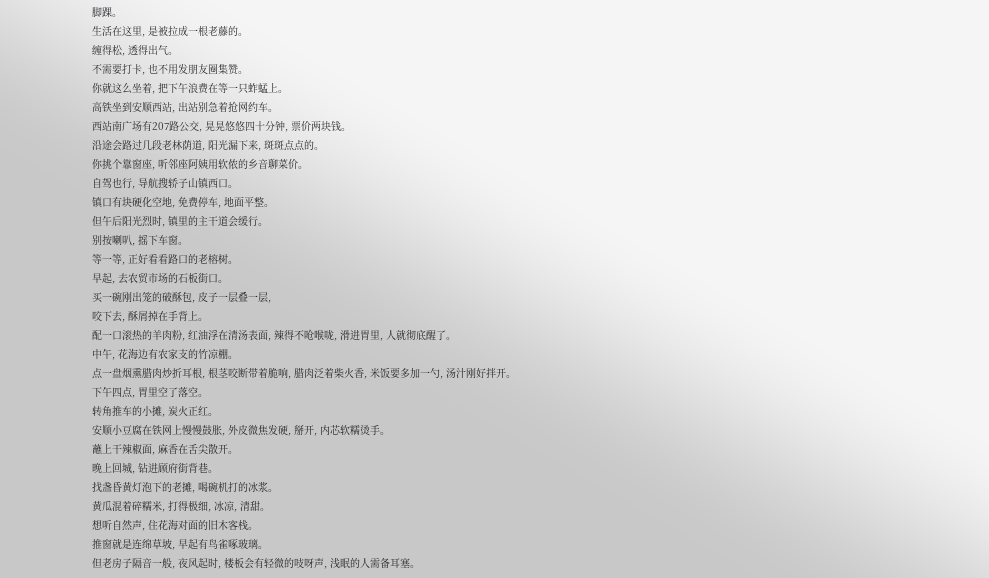脚踝。
生活在这里, 是被拉成一根老藤的。
缠得松, 透得出气。
不需要打卡, 也不用发朋友圈集赞。
你就这么坐着, 把下午浪费在等一只蚱蜢上。
高铁坐到安顺西站, 出站别急着抢网约车。
西站南广场有207路公交, 晃晃悠悠四十分钟, 票价两块钱。
沿途会路过几段老林荫道, 阳光漏下来, 斑斑点点的。
你挑个靠窗座, 听邻座阿姨用软侬的乡音聊菜价。
自驾也行, 导航搜轿子山镇西口。
镇口有块硬化空地, 免费停车, 地面平整。
但午后阳光烈时, 镇里的主干道会缓行。
别按喇叭, 摇下车窗。
等一等, 正好看看路口的老榕树。
早起, 去农贸市场的石板街口。
买一碗刚出笼的破酥包, 皮子一层叠一层,
咬下去, 酥屑掉在手背上。
配一口滚热的羊肉粉, 红油浮在清汤表面, 辣得不呛喉咙, 滑进胃里, 人就彻底醒了。
中午, 花海边有农家支的竹凉棚。
点一盘烟熏腊肉炒折耳根, 根茎咬断带着脆响, 腊肉泛着柴火香, 米饭要多加一勺, 汤汁刚好拌开。
下午四点, 胃里空了落空。
转角推车的小摊, 炭火正红。
安顺小豆腐在铁网上慢慢鼓胀, 外皮微焦发硬, 掰开, 内芯软糯烫手。
蘸上干辣椒面, 麻香在舌尖散开。
晚上回城, 钻进顾府街背巷。
找盏昏黄灯泡下的老摊, 喝碗机打的冰浆。
黄瓜混着碎糯米, 打得极细, 冰凉, 清甜。
想听自然声, 住花海对面的旧木客栈。
推窗就是连绵草坡, 早起有鸟雀啄玻璃。
但老房子隔音一般, 夜风起时, 楼板会有轻微的吱呀声, 浅眠的人需备耳塞。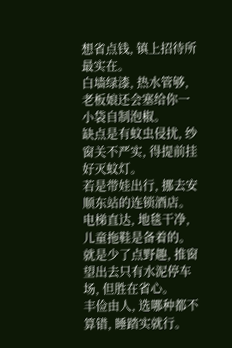想省点钱, 镇上招待所最实在。
白墙绿漆, 热水管够, 老板娘还会塞给你一小袋自制泡椒。
缺点是有蚊虫侵扰, 纱窗关不严实, 得提前挂好灭蚊灯。
若是带娃出行, 挪去安顺东站的连锁酒店。
电梯直达, 地毯干净, 儿童拖鞋是备着的。
就是少了点野趣, 推窗望出去只有水泥停车场, 但胜在省心。
丰俭由人, 选哪种都不算错, 睡踏实就行。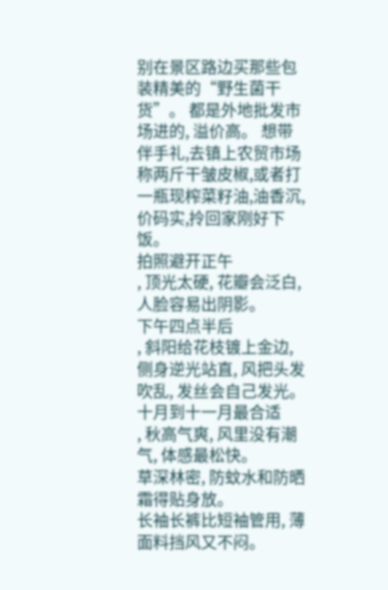别在景区路边买那些包装精美的“野生菌干货”。 都是外地批发市场进的, 溢价高。 想带伴手礼,去镇上农贸市场称两斤干皱皮椒,或者打一瓶现榨菜籽油,油香沉,价码实,拎回家刚好下饭。
拍照避开正午
, 顶光太硬, 花瓣会泛白, 人脸容易出阴影。
下午四点半后
, 斜阳给花枝镀上金边, 侧身逆光站直, 风把头发吹乱, 发丝会自己发光。
十月到十一月最合适
, 秋高气爽, 风里没有潮气, 体感最松快。
草深林密, 防蚊水和防晒霜得贴身放。
长袖长裤比短袖管用, 薄面料挡风又不闷。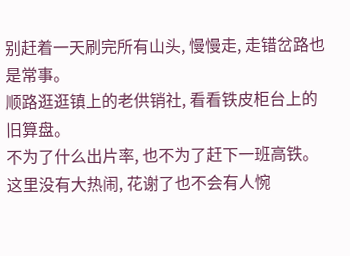别赶着一天刷完所有山头, 慢慢走, 走错岔路也是常事。
顺路逛逛镇上的老供销社, 看看铁皮柜台上的旧算盘。
不为了什么出片率, 也不为了赶下一班高铁。
这里没有大热闹, 花谢了也不会有人惋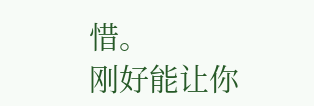惜。
刚好能让你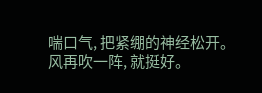喘口气, 把紧绷的神经松开。
风再吹一阵, 就挺好。